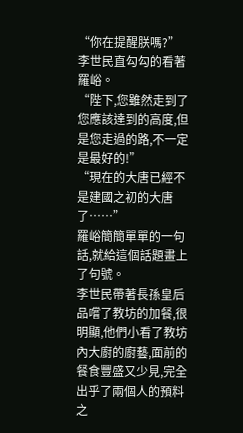“你在提醒朕嗎?”
李世民直勾勾的看著羅峪。
“陛下,您雖然走到了您應該達到的高度,但是您走過的路,不一定是最好的!”
“現在的大唐已經不是建國之初的大唐了……”
羅峪簡簡單單的一句話,就給這個話題畫上了句號。
李世民帶著長孫皇后品嚐了教坊的加餐,很明顯,他們小看了教坊內大廚的廚藝,面前的餐食豐盛又少見,完全出乎了兩個人的預料之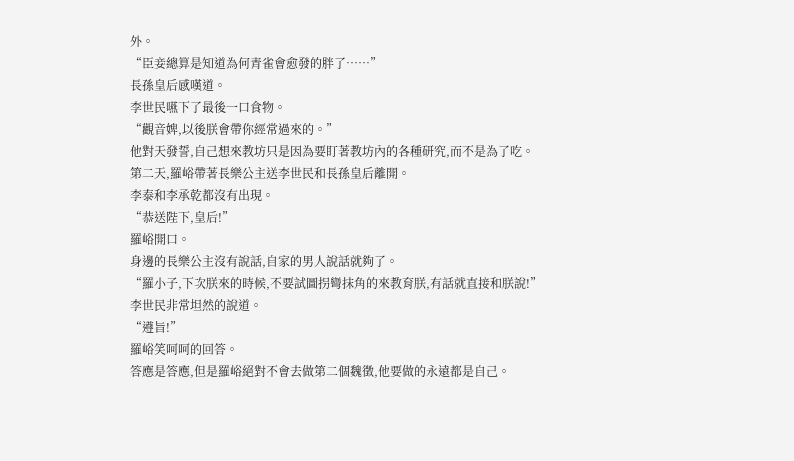外。
“臣妾總算是知道為何青雀會愈發的胖了……”
長孫皇后感嘆道。
李世民嚥下了最後一口食物。
“觀音婢,以後朕會帶你經常過來的。”
他對天發誓,自己想來教坊只是因為要盯著教坊內的各種研究,而不是為了吃。
第二天,羅峪帶著長樂公主送李世民和長孫皇后離開。
李泰和李承乾都沒有出現。
“恭送陛下,皇后!”
羅峪開口。
身邊的長樂公主沒有說話,自家的男人說話就夠了。
“羅小子,下次朕來的時候,不要試圖拐彎抹角的來教育朕,有話就直接和朕說!”
李世民非常坦然的說道。
“遵旨!”
羅峪笑呵呵的回答。
答應是答應,但是羅峪絕對不會去做第二個魏徵,他要做的永遠都是自己。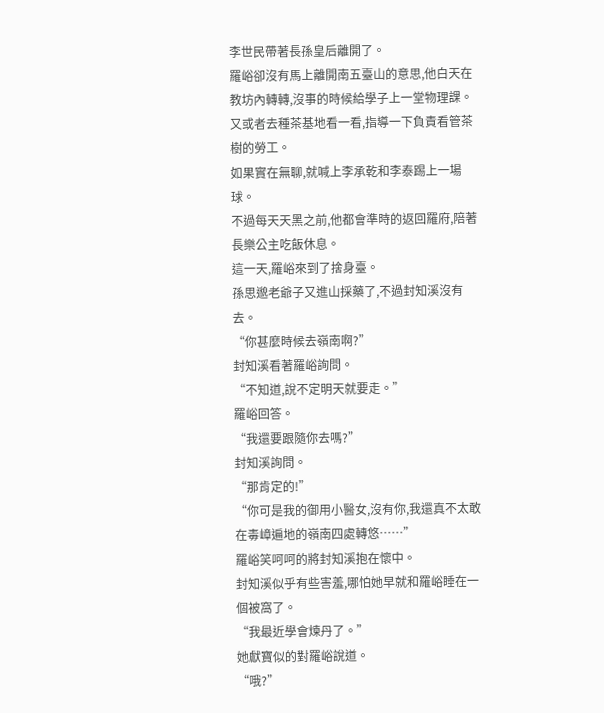李世民帶著長孫皇后離開了。
羅峪卻沒有馬上離開南五臺山的意思,他白天在教坊內轉轉,沒事的時候給學子上一堂物理課。
又或者去種茶基地看一看,指導一下負責看管茶樹的勞工。
如果實在無聊,就喊上李承乾和李泰踢上一場球。
不過每天天黑之前,他都會準時的返回羅府,陪著長樂公主吃飯休息。
這一天,羅峪來到了捨身臺。
孫思邈老爺子又進山採藥了,不過封知溪沒有去。
“你甚麼時候去嶺南啊?”
封知溪看著羅峪詢問。
“不知道,說不定明天就要走。”
羅峪回答。
“我還要跟隨你去嗎?”
封知溪詢問。
“那肯定的!”
“你可是我的御用小醫女,沒有你,我還真不太敢在毒嶂遍地的嶺南四處轉悠……”
羅峪笑呵呵的將封知溪抱在懷中。
封知溪似乎有些害羞,哪怕她早就和羅峪睡在一個被窩了。
“我最近學會煉丹了。”
她獻寶似的對羅峪說道。
“哦?”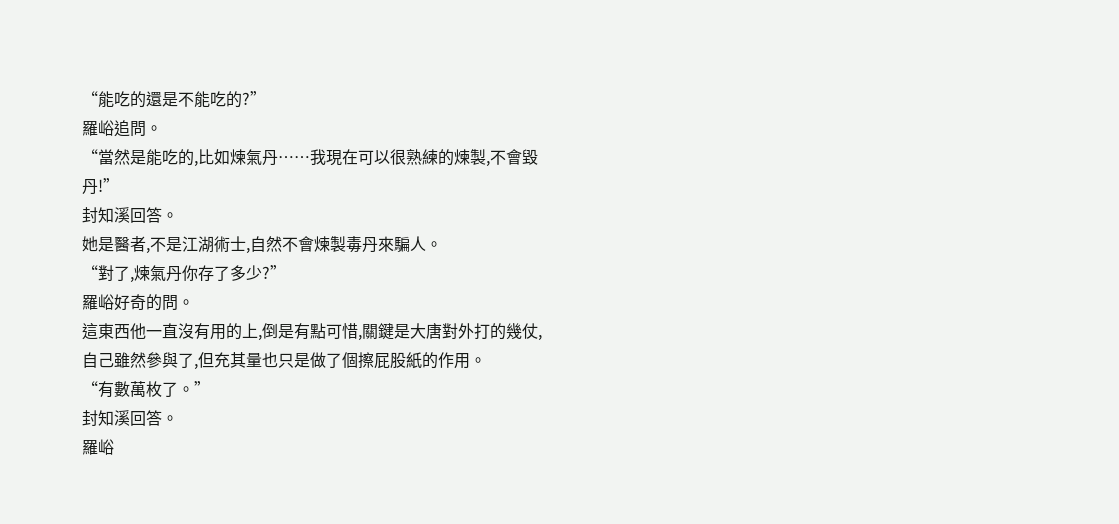“能吃的還是不能吃的?”
羅峪追問。
“當然是能吃的,比如煉氣丹……我現在可以很熟練的煉製,不會毀丹!”
封知溪回答。
她是醫者,不是江湖術士,自然不會煉製毒丹來騙人。
“對了,煉氣丹你存了多少?”
羅峪好奇的問。
這東西他一直沒有用的上,倒是有點可惜,關鍵是大唐對外打的幾仗,自己雖然參與了,但充其量也只是做了個擦屁股紙的作用。
“有數萬枚了。”
封知溪回答。
羅峪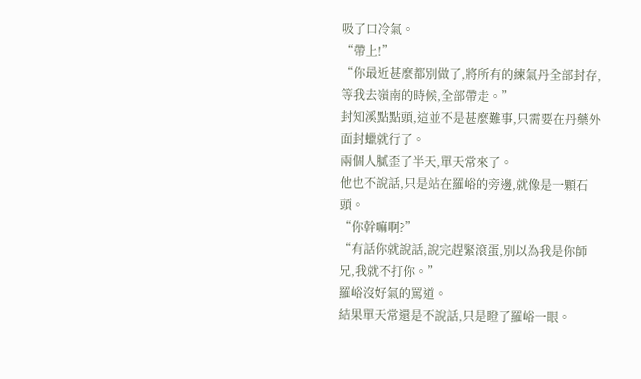吸了口冷氣。
“帶上!”
“你最近甚麼都別做了,將所有的練氣丹全部封存,等我去嶺南的時候,全部帶走。”
封知溪點點頭,這並不是甚麼難事,只需要在丹藥外面封蠟就行了。
兩個人膩歪了半天,單天常來了。
他也不說話,只是站在羅峪的旁邊,就像是一顆石頭。
“你幹嘛啊?”
“有話你就說話,說完趕緊滾蛋,別以為我是你師兄,我就不打你。”
羅峪沒好氣的罵道。
結果單天常還是不說話,只是瞪了羅峪一眼。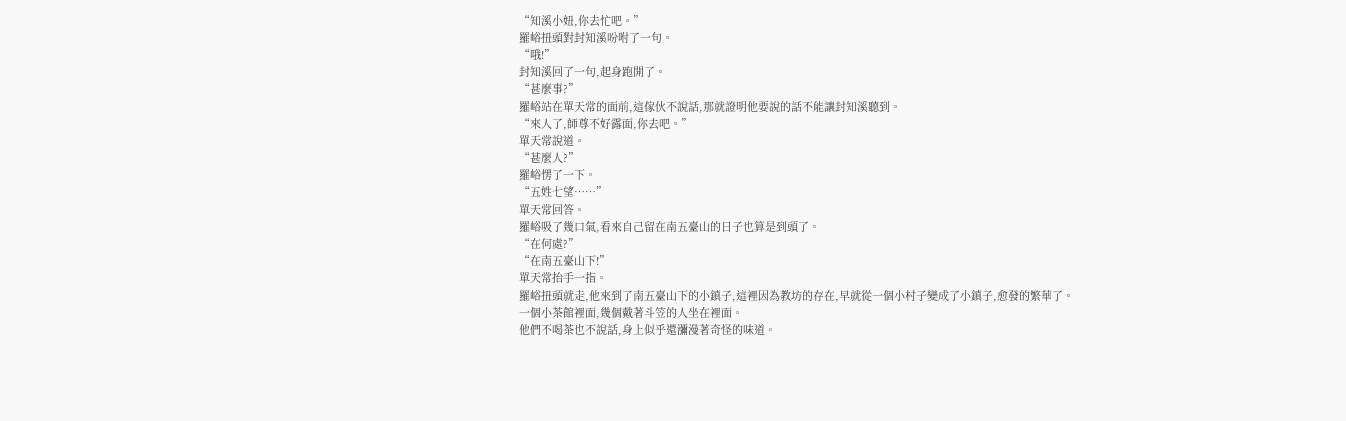“知溪小妞,你去忙吧。”
羅峪扭頭對封知溪吩咐了一句。
“哦!”
封知溪回了一句,起身跑開了。
“甚麼事?”
羅峪站在單天常的面前,這傢伙不說話,那就證明他要說的話不能讓封知溪聽到。
“來人了,師尊不好露面,你去吧。”
單天常說道。
“甚麼人?”
羅峪愣了一下。
“五姓七望……”
單天常回答。
羅峪吸了幾口氣,看來自己留在南五臺山的日子也算是到頭了。
“在何處?”
“在南五臺山下!”
單天常抬手一指。
羅峪扭頭就走,他來到了南五臺山下的小鎮子,這裡因為教坊的存在,早就從一個小村子變成了小鎮子,愈發的繁華了。
一個小茶館裡面,幾個戴著斗笠的人坐在裡面。
他們不喝茶也不說話,身上似乎還瀰漫著奇怪的味道。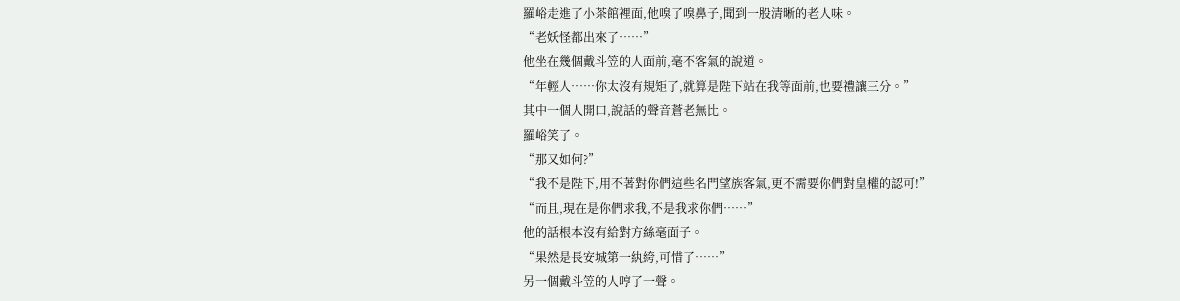羅峪走進了小茶館裡面,他嗅了嗅鼻子,聞到一股清晰的老人味。
“老妖怪都出來了……”
他坐在幾個戴斗笠的人面前,毫不客氣的說道。
“年輕人……你太沒有規矩了,就算是陛下站在我等面前,也要禮讓三分。”
其中一個人開口,說話的聲音蒼老無比。
羅峪笑了。
“那又如何?”
“我不是陛下,用不著對你們這些名門望族客氣,更不需要你們對皇權的認可!”
“而且,現在是你們求我,不是我求你們……”
他的話根本沒有給對方絲毫面子。
“果然是長安城第一紈絝,可惜了……”
另一個戴斗笠的人哼了一聲。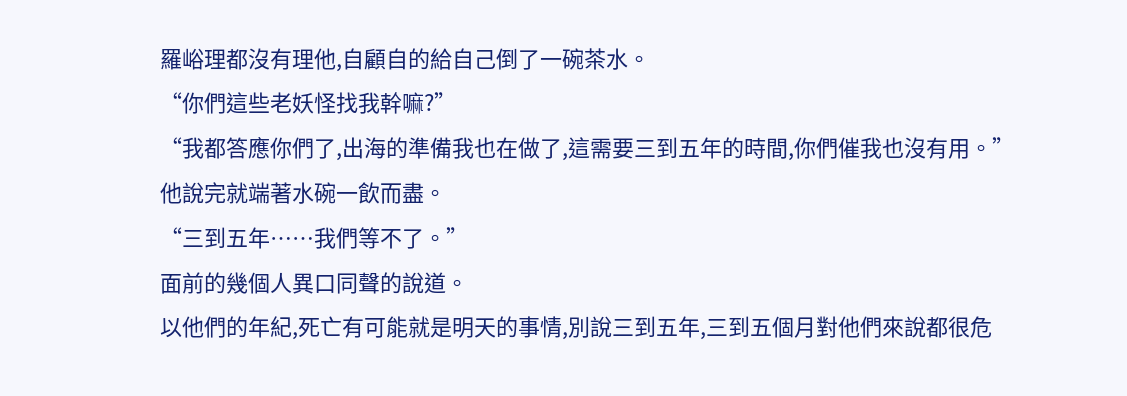羅峪理都沒有理他,自顧自的給自己倒了一碗茶水。
“你們這些老妖怪找我幹嘛?”
“我都答應你們了,出海的準備我也在做了,這需要三到五年的時間,你們催我也沒有用。”
他說完就端著水碗一飲而盡。
“三到五年……我們等不了。”
面前的幾個人異口同聲的說道。
以他們的年紀,死亡有可能就是明天的事情,別說三到五年,三到五個月對他們來說都很危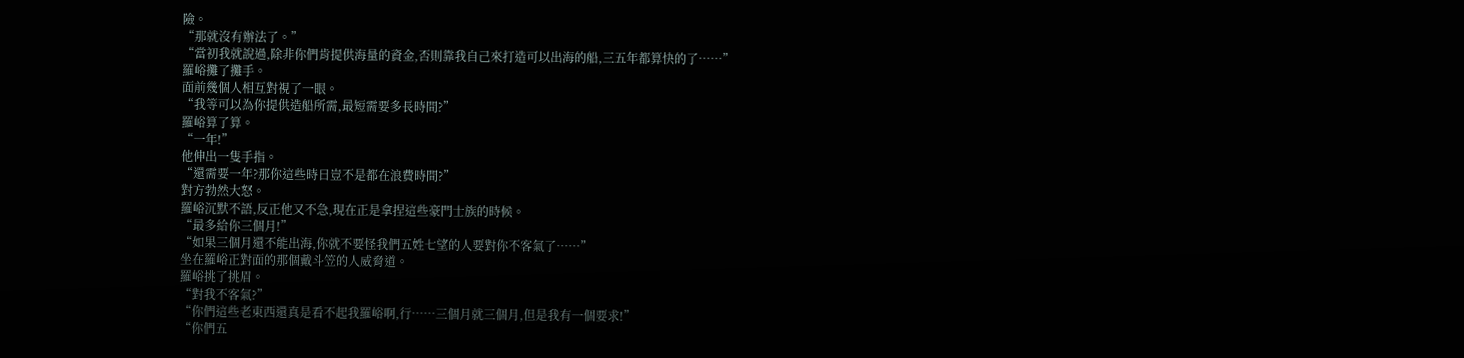險。
“那就沒有辦法了。”
“當初我就說過,除非你們肯提供海量的資金,否則靠我自己來打造可以出海的船,三五年都算快的了……”
羅峪攤了攤手。
面前幾個人相互對視了一眼。
“我等可以為你提供造船所需,最短需要多長時間?”
羅峪算了算。
“一年!”
他伸出一隻手指。
“還需要一年?那你這些時日豈不是都在浪費時間?”
對方勃然大怒。
羅峪沉默不語,反正他又不急,現在正是拿捏這些豪門士族的時候。
“最多給你三個月!”
“如果三個月還不能出海,你就不要怪我們五姓七望的人要對你不客氣了……”
坐在羅峪正對面的那個戴斗笠的人威脅道。
羅峪挑了挑眉。
“對我不客氣?”
“你們這些老東西還真是看不起我羅峪啊,行……三個月就三個月,但是我有一個要求!”
“你們五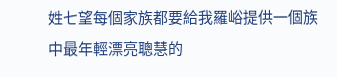姓七望每個家族都要給我羅峪提供一個族中最年輕漂亮聰慧的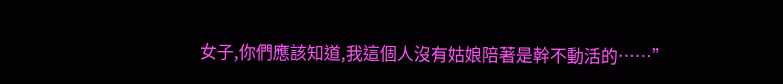女子,你們應該知道,我這個人沒有姑娘陪著是幹不動活的……”